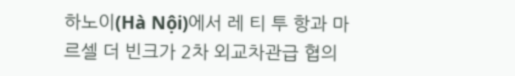하노이(Hà Nội)에서 레 티 투 항과 마르셀 더 빈크가 2차 외교차관급 협의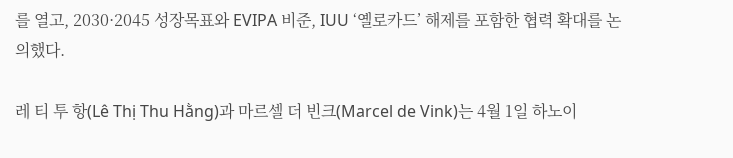를 열고, 2030·2045 성장목표와 EVIPA 비준, IUU ‘옐로카드’ 해제를 포함한 협력 확대를 논의했다.

레 티 투 항(Lê Thị Thu Hằng)과 마르셀 더 빈크(Marcel de Vink)는 4월 1일 하노이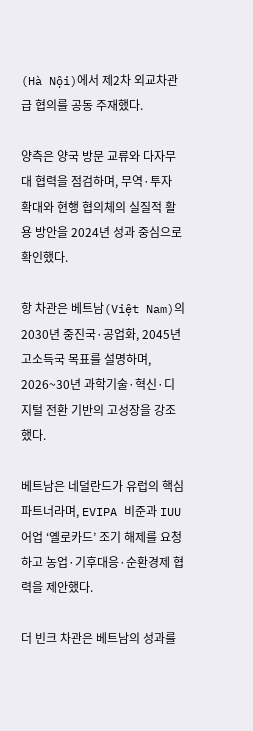(Hà Nội)에서 제2차 외교차관급 협의를 공동 주재했다.

양측은 양국 방문 교류와 다자무대 협력을 점검하며, 무역·투자 확대와 현행 협의체의 실질적 활용 방안을 2024년 성과 중심으로 확인했다.

항 차관은 베트남(Việt Nam)의 2030년 중진국·공업화, 2045년 고소득국 목표를 설명하며, 2026~30년 과학기술·혁신·디지털 전환 기반의 고성장을 강조했다.

베트남은 네덜란드가 유럽의 핵심 파트너라며, EVIPA 비준과 IUU 어업 ‘옐로카드’ 조기 해제를 요청하고 농업·기후대응·순환경제 협력을 제안했다.

더 빈크 차관은 베트남의 성과를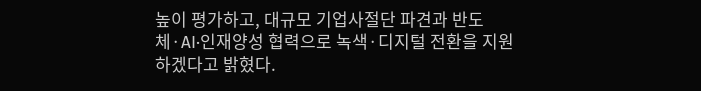높이 평가하고, 대규모 기업사절단 파견과 반도체·AI·인재양성 협력으로 녹색·디지털 전환을 지원하겠다고 밝혔다.